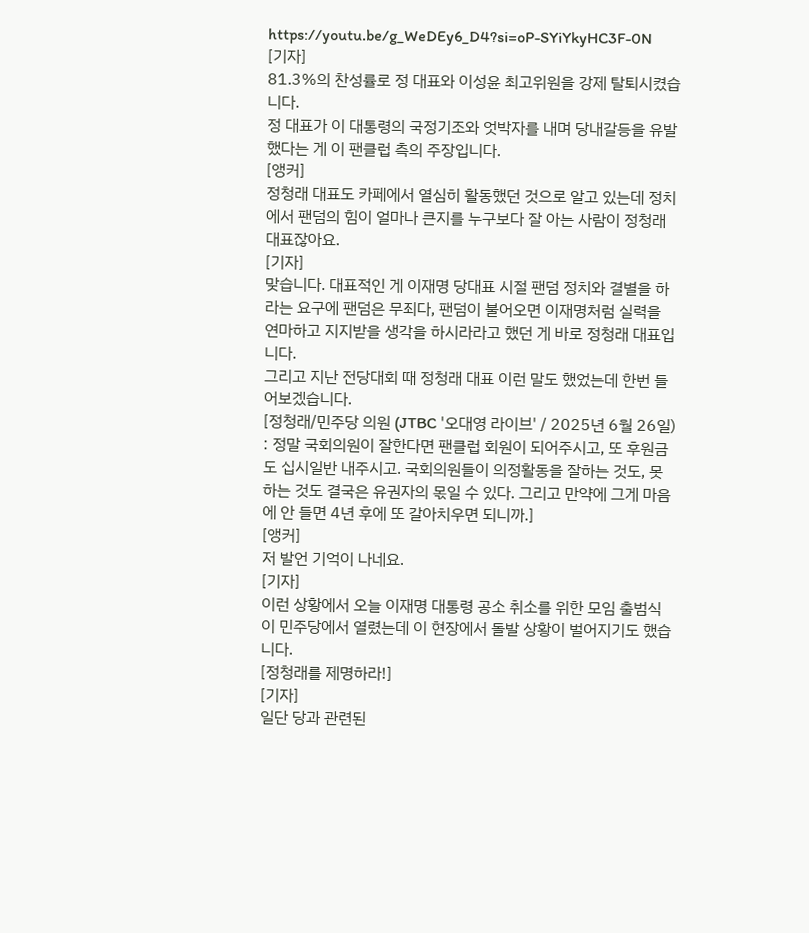https://youtu.be/g_WeDEy6_D4?si=oP-SYiYkyHC3F-0N
[기자]
81.3%의 찬성률로 정 대표와 이성윤 최고위원을 강제 탈퇴시켰습니다.
정 대표가 이 대통령의 국정기조와 엇박자를 내며 당내갈등을 유발했다는 게 이 팬클럽 측의 주장입니다.
[앵커]
정청래 대표도 카페에서 열심히 활동했던 것으로 알고 있는데 정치에서 팬덤의 힘이 얼마나 큰지를 누구보다 잘 아는 사람이 정청래 대표잖아요.
[기자]
맞습니다. 대표적인 게 이재명 당대표 시절 팬덤 정치와 결별을 하라는 요구에 팬덤은 무죄다, 팬덤이 불어오면 이재명처럼 실력을 연마하고 지지받을 생각을 하시라라고 했던 게 바로 정청래 대표입니다.
그리고 지난 전당대회 때 정청래 대표 이런 말도 했었는데 한번 들어보겠습니다.
[정청래/민주당 의원 (JTBC '오대영 라이브' / 2025년 6월 26일) : 정말 국회의원이 잘한다면 팬클럽 회원이 되어주시고, 또 후원금도 십시일반 내주시고. 국회의원들이 의정활동을 잘하는 것도, 못하는 것도 결국은 유권자의 몫일 수 있다. 그리고 만약에 그게 마음에 안 들면 4년 후에 또 갈아치우면 되니까.]
[앵커]
저 발언 기억이 나네요.
[기자]
이런 상황에서 오늘 이재명 대통령 공소 취소를 위한 모임 출범식이 민주당에서 열렸는데 이 현장에서 돌발 상황이 벌어지기도 했습니다.
[정청래를 제명하라!]
[기자]
일단 당과 관련된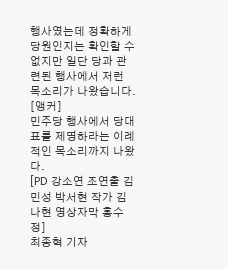행사였는데 정확하게 당원인지는 확인할 수 없지만 일단 당과 관련된 행사에서 저런 목소리가 나왔습니다.
[앵커]
민주당 행사에서 당대표를 제명하라는 이례적인 목소리까지 나왔다.
[PD 강소연 조연출 김민성 박서현 작가 김나현 영상자막 홍수정]
최종혁 기자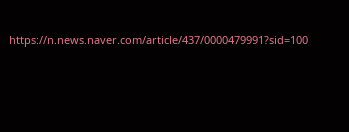https://n.news.naver.com/article/437/0000479991?sid=100